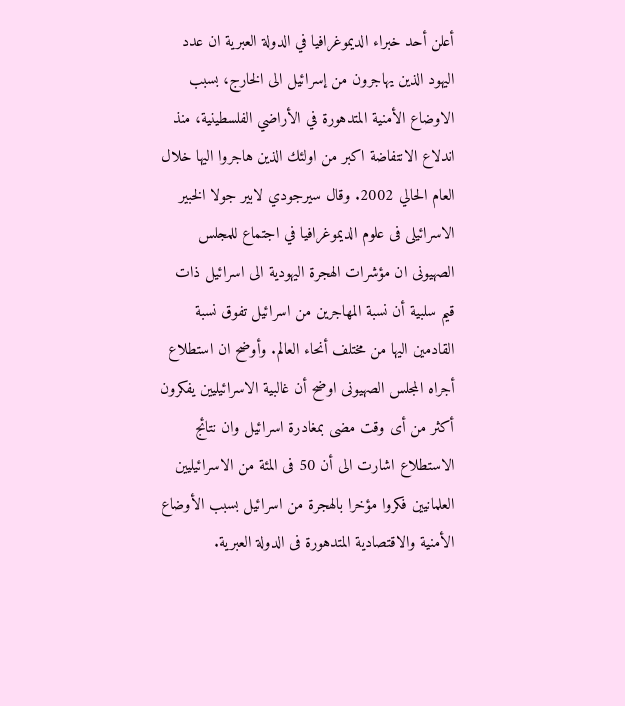أعلن أحد خبراء الديموغرافيا في الدولة العبرية ان عدد اليهود الذين يهاجرون من إسرائيل الى الخارج، بسبب الاوضاع الأمنية المتدهورة في الأراضي الفلسطينية، منذ اندلاع الانتفاضة اكبر من اولئك الذين هاجروا اليها خلال العام الحالي 2002. وقال سيرجودي لابير جولا الخبير الاسرائيلى فى علوم الديموغرافيا في اجتماع للمجلس الصهيونى ان مؤشرات الهجرة اليهودية الى اسرائيل ذات قيم سلبية أن نسبة المهاجرين من اسرائيل تفوق نسبة القادمين اليها من مختلف أنحاء العالم. وأوضح ان استطلاع أجراه المجلس الصهيونى اوضح أن غالبية الاسرائيليين يفكرون أكثر من أى وقت مضى بمغادرة اسرائيل وان نتائج الاستطلاع اشارت الى أن 50 فى المئة من الاسرائيليين العلمانيين فكروا مؤخرا بالهجرة من اسرائيل بسبب الأوضاع الأمنية والاقتصادية المتدهورة فى الدولة العبرية.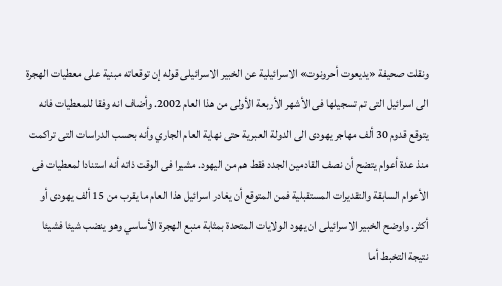ونقلت صحيفة «يديعوت أحرونوت» الاسرائيلية عن الخبير الاسرائيلى قوله إن توقعاته مبنية على معطيات الهجرة الى اسرائيل التى تم تسجيلها فى الأشهر الأربعة الأولى من هذا العام 2002. وأضاف انه وفقا للمعطيات فانه يتوقع قدوم 30 ألف مهاجر يهودى الى الدولة العبرية حتى نهاية العام الجاري وأنه بحسب الدراسات التى تراكمت منذ عدة أعوام يتضح أن نصف القادمين الجدد فقط هم من اليهود. مشيرا فى الوقت ذاته أنه استنادا لمعطيات فى الأعوام السابقة والتقديرات المستقبلية فمن المتوقع أن يغادر اسرائيل هذا العام ما يقرب من 15 ألف يهودى أو أكثر. واوضح الخبير الاسرائيلى ان يهود الولايات المتحدة بمثابة منبع الهجرة الأساسي وهو ينضب شيئا فشيئا نتيجة التخبط أما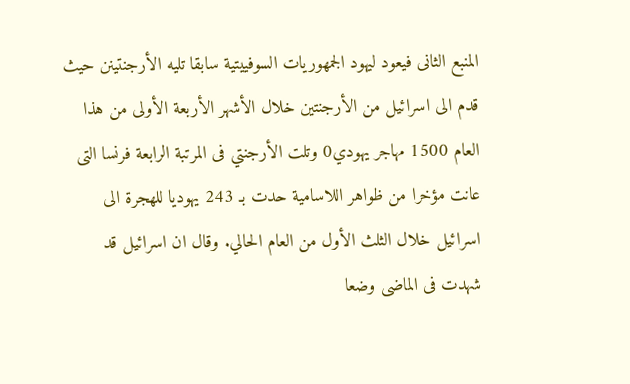المنبع الثانى فيعود ليهود الجمهوريات السوفييتية سابقا تليه الأرجنتينن حيث قدم الى اسرائيل من الأرجنتين خلال الأشهر الأربعة الأولى من هذا العام 1500 مهاجر يهودي0 وتلت الأرجنتي فى المرتبة الرابعة فرنسا التى عانت مؤخرا من ظواهر اللاسامية حدت بـ 243 يهوديا للهجرة الى اسرائيل خلال الثلث الأول من العام الحالي. وقال ان اسرائيل قد شهدت فى الماضى وضعا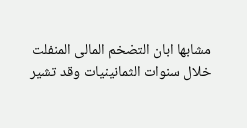مشابها ابان التضخم المالى المنفلت خلال سنوات الثمانينيات وقد تشير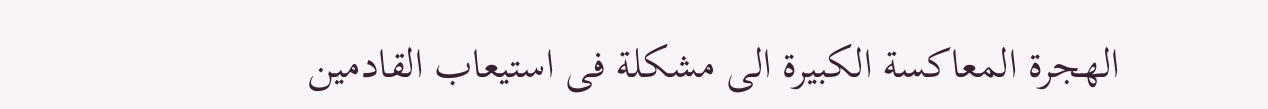الهجرة المعاكسة الكبيرة الى مشكلة فى استيعاب القادمين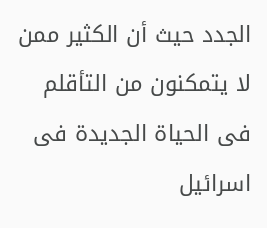الجدد حيث أن الكثير ممن لا يتمكنون من التأقلم فى الحياة الجديدة فى اسرائيل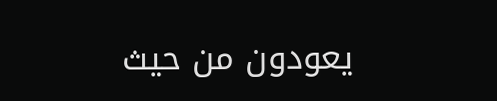يعودون من حيث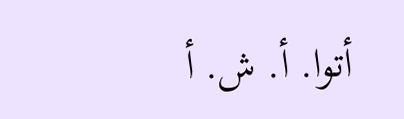أتوا. أ. ش. أ